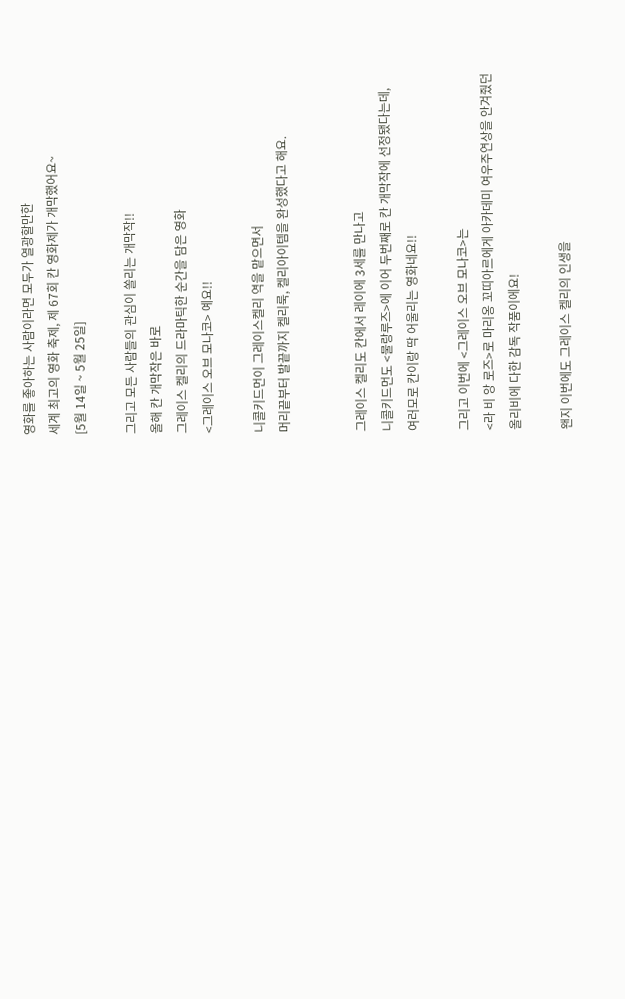영화를 좋아하는 사람이라면 모두가 열광할만한
세계 최고의 영화 축제, 제 67회 칸 영화제가 개막했어요~
[5월 14일 ~ 5월 25일]

그리고 모든 사람들의 관심이 쏠리는 개막작!!
올해 칸 개막작은 바로
그레이스 켈리의 드라마틱한 순간을 담은 영화
<그레이스 오브 모나코> 예요!!

니콜키드먼이 그레이스켈리 역을 맡으면서
머리끝부터 발끝까지 켈리룩, 켈리아이템을 완성했다고 해요.


그레이스 켈리도 칸에서 레이에 3세를 만나고
니콜키드먼도 <물랑루즈>에 이어 두번째로 칸 개막작에 선정됐다는데,
여러모로 칸이랑 딱 어울리는 영화네요!!

그리고 이번에 <그레이스 오브 모나코>는
<라 비 앙 로즈>로 마리옹 꼬띠아르에게 아카데미 여우주연상을 안겨줬던
올리비에 다한 감독 작품이에요!

왠지 이번에도 그레이스 켈리의 인생을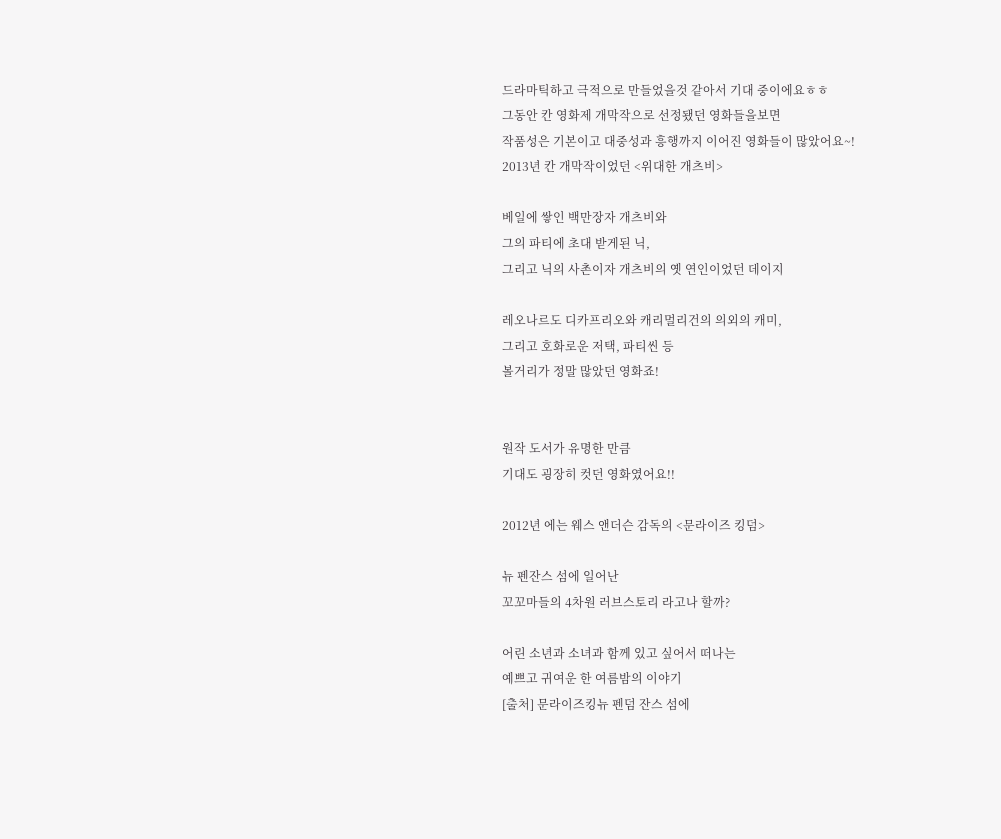드라마틱하고 극적으로 만들었을것 같아서 기대 중이에요ㅎㅎ
그동안 칸 영화제 개막작으로 선정됐던 영화들을보면
작품성은 기본이고 대중성과 흥행까지 이어진 영화들이 많았어요~!
2013년 칸 개막작이었던 <위대한 개츠비>

베일에 쌓인 백만장자 개츠비와
그의 파티에 초대 받게된 닉,
그리고 닉의 사촌이자 개츠비의 옛 연인이었던 데이지

레오나르도 디카프리오와 캐리멀리건의 의외의 캐미,
그리고 호화로운 저택, 파티씬 등
볼거리가 정말 많았던 영화죠!


원작 도서가 유명한 만큼
기대도 굉장히 컷던 영화였어요!!

2012년 에는 웨스 앤더슨 감독의 <문라이즈 킹덤>

뉴 펜잔스 섬에 일어난
꼬꼬마들의 4차원 러브스토리 라고나 할까?

어린 소년과 소녀과 함께 있고 싶어서 떠나는
예쁘고 귀여운 한 여름밤의 이야기
[출처] 문라이즈킹뉴 펜덤 잔스 섬에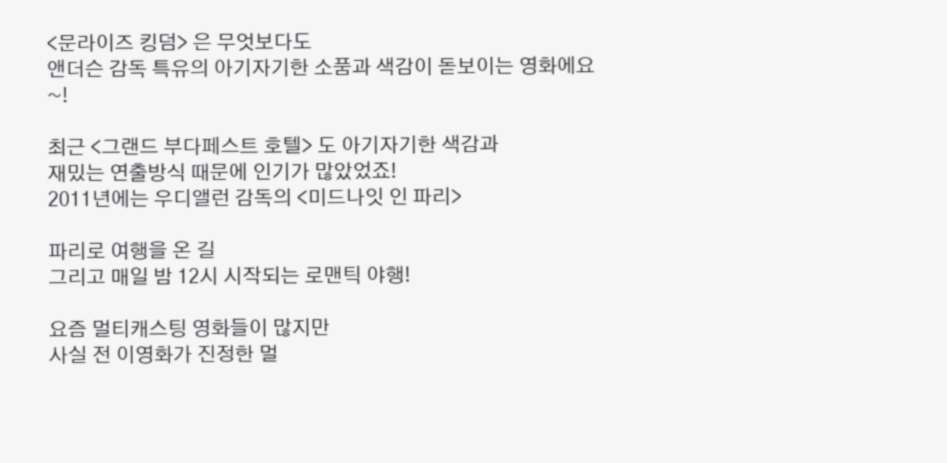<문라이즈 킹덤> 은 무엇보다도
앤더슨 감독 특유의 아기자기한 소품과 색감이 돋보이는 영화에요~!

최근 <그랜드 부다페스트 호텔> 도 아기자기한 색감과
재밌는 연출방식 때문에 인기가 많았었죠!
2011년에는 우디앨런 감독의 <미드나잇 인 파리>

파리로 여행을 온 길
그리고 매일 밤 12시 시작되는 로맨틱 야행!

요즘 멀티캐스팅 영화들이 많지만
사실 전 이영화가 진정한 멀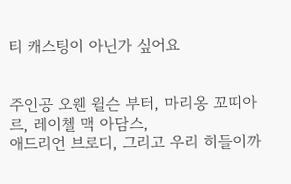티 캐스팅이 아닌가 싶어요


주인공 오웬 윌슨 부터, 마리옹 꼬띠아르, 레이첼 맥 아담스,
애드리언 브로디, 그리고 우리 히들이까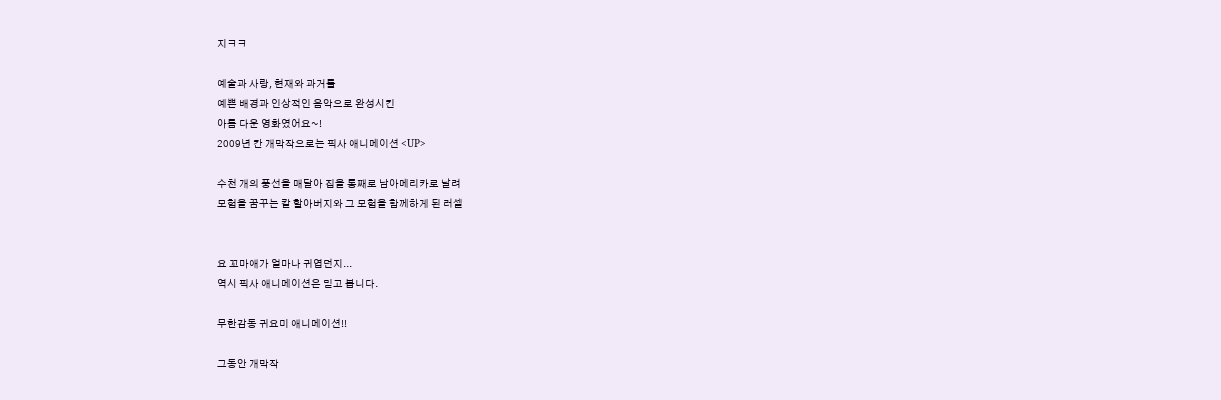지ㅋㅋ

예술과 사랑, 현재와 과거를
예쁜 배경과 인상적인 음악으로 완성시킨
아름 다운 영화였어요~!
2009년 칸 개막작으로는 픽사 애니메이션 <UP>

수천 개의 풍선을 매달아 집을 통째로 남아메리카로 날려
모험을 꿈꾸는 칼 할아버지와 그 모험을 함께하게 된 러셀


요 꼬마애가 얼마나 귀엽던지...
역시 픽사 애니메이션은 믿고 봅니다.

무한감동 귀요미 애니메이션!!

그동안 개막작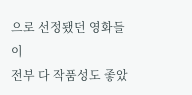으로 선정됐던 영화들이
전부 다 작품성도 좋았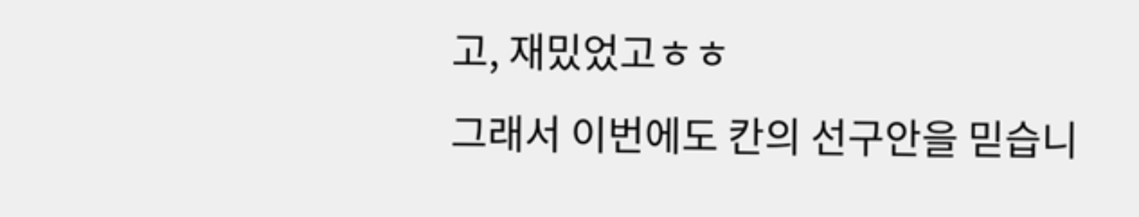고, 재밌었고ㅎㅎ
그래서 이번에도 칸의 선구안을 믿습니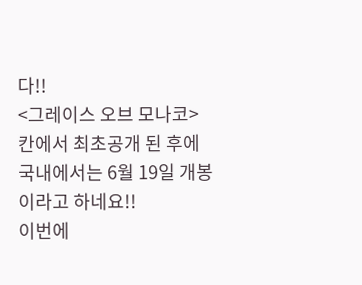다!!
<그레이스 오브 모나코> 칸에서 최초공개 된 후에
국내에서는 6월 19일 개봉이라고 하네요!!
이번에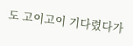도 고이고이 기다렸다가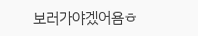보러가야겠어욤ㅎ